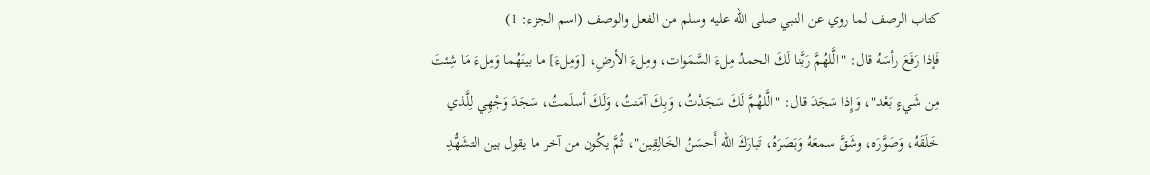كتاب الرصف لما روي عن النبي صلى الله عليه وسلم من الفعل والوصف (اسم الجزء: 1)
فَإذا رَفَعَ رأسَهُ قال: "الَّلهُمَّ رَبَّنا لَكَ الحمدُ مِلءَ السَّمَوات، ومِلءَ الأرضِ، [وَمِلءَ] ما بينَهُما وَمِلءَ مَا شِئتَ مِن شَيءٍ بَعْد"، وَإِذا سَجَدَ قال: "الَّلهُمَّ لَكَ سَجَدْتُ، وَبِكَ آمَنتُ، وَلَكَ أسلَمتُ، سَجَدَ وَجْهِي لِلَّذي خَلَقَهُ، وَصَوَّرَه، وشَقَّ سمعَهُ وَبَصَرَهُ، تَبارَكَ الله أَحسَنُ الخَالِقِين"، ثُمَّ يكُون من آخر ما يقول بين التشَهُّدِ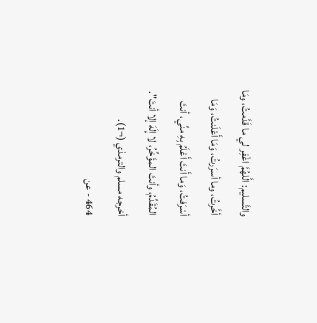والتَّسليم: الَّلهُمَّ اغْفِر لي ما قَدَّمتُ، ومَا أخَّرتُ، وما أسرَرتُ، وَمَا أَعْلَنتُ، وَمَا أسْرَفتُ، وَما أَنتَ أَعْلَمُ بِهِ منِّي، أنتَ المُقَدِّمُ، وأنتَ المؤَخِّرُ، لا إِلَهَ إلا أنتَ". أخرجه مسلم والترمذي (¬1).
464 - عن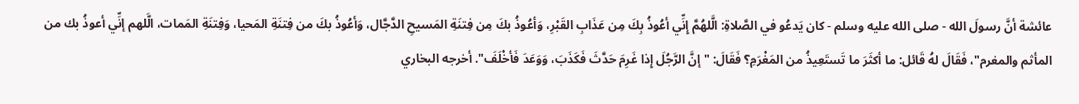عائشة أنَّ رسولَ الله - صلى الله عليه وسلم - كان يَدعُو في الصَّلاةِ: الَّلهُمَّ إِنِّي أعُوذُ بِكَ مِن عَذَابِ القَبْرِ، وَأعُوذُ بكَ مِن فِتنَةِ المَسيحِ الدَّجَّال، وَأعُوذُ بكَ من فِتنَةِ المَحيا، وَفِتنَةِ المَمات، الَّلهم إنِّي أعوذُ بك من المأثم والمغرم"، فَقَالَ لهُ قَائل: ما أكثَرَ ما تَستَعِيذُ من المَغْرَمِ؟ فَقَالَ: "إنَّ الرَّجُلَ إِذا غَرِمَ حَدَّثَ فَكَذَبَ، وَوَعَدَ فَأخْلَفَ". أخرجه البخاري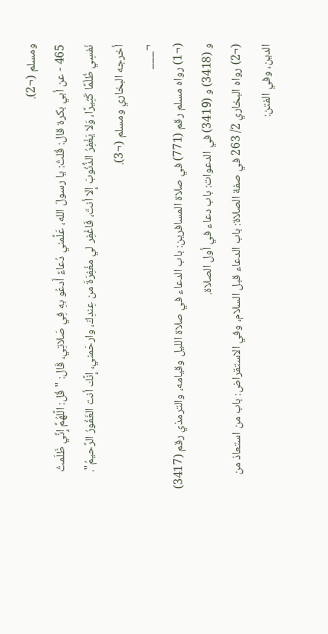ومسلم (¬2).
465 - عن أبي بكرة قال: قُلتُ: يا رسولَ الله، عَلِّمني دُعاءً أَدعُو بهِ فِي صَلاتِي، قَال: "قُل: الَّلهُمِّ إِنِّي ظَلَمتُ نَفسِي ظُلْمًا كَثِيرًا، وَلا يَغْفِرُ الذُّنُوبَ إِلا أنتَ، فَاغْفِر لي مغْفِرَةَ من عِندِكَ، وارحَمني، إِنَّك أنت الغَفُورُ الرَّحيمُ". أخرجه البخاري ومسلم (¬3).
¬___
(¬1) رواه مسلم رقم (771) في صلاة المسافرين: باب الدعاء في صلاة الليل وقيامه، والترمذي رقم (3417) و (3418) و (3419) في الدعوات: باب دعاء في أول الصلاة.
(¬2) رواه البخاري 2/ 263 في صفة الصلاة: باب الدعاء قبل السلام، وفي الاستقراض: باب من استعاذ من الدين، وفي الفتن: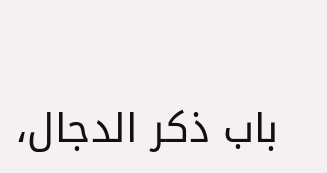باب ذكر الدجال،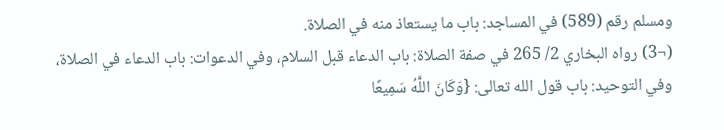ومسلم رقم (589) في المساجد: باب ما يستعاذ منه في الصلاة.
(¬3) رواه البخاري 2/ 265 في صفة الصلاة: باب الدعاء قبل السلام، وفي الدعوات: باب الدعاء في الصلاة، وفي التوحيد: باب قول الله تعالى: {وَكَانَ اللَّهُ سَمِيعًا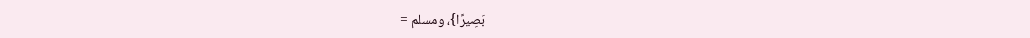بَصِيرًا}، ومسلم =